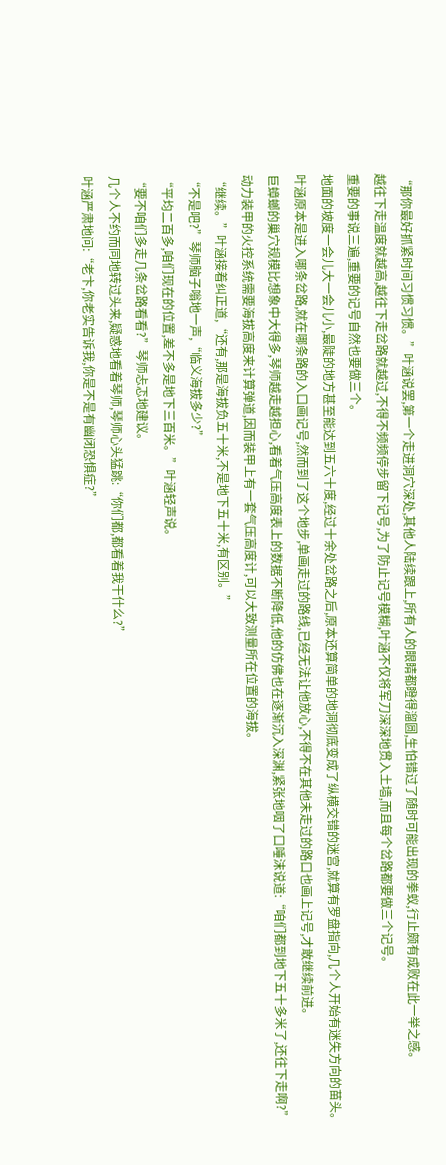“那你最好抓紧时间习惯习惯。”叶涵说罢,第一个走进洞穴深处,其他人陆续跟上,所有人的眼睛都瞪得溜圆,生怕错过了随时可能出现的拳蚁,行止颇有成败在此一举之感。
越往下走温度就越高,越往下走岔路就越过,不得不频频停步留下记号,为了防止记号模糊,叶涵不仅将军刀深深地贯入土墙,而且每个岔路都要做三个记号。
重要的事说三遍,重要的记号自然也要做三个。
地面的坡度一会儿大一会儿小,最陡的地方甚至能达到五六十度,经过十余处岔路之后,原本还算简单的地洞彻底变成了纵横交错的迷宫,就算有罗盘指向,几个人开始有迷失方向的苗头。
叶涵原本是进入哪条岔路,就在哪条路的入口画记号,然而到了这个地步,单画走过的路线,已经无法让他放心,不得不在其他未走过的路口也画上记号,才敢继续前进。
巨蟑螂的巢穴规模比想象中大得多,琴师越走越担心,看着气压高度表上的数据不断降低,他的仿佛也在逐渐沉入深渊,紧张地咽了口唾沫说道:“咱们都到地下五十多米了,还往下走啊?”
动力装甲的火控系统需要海拔高度来计算弹道,因而装甲上有一套气压高度计,可以大致测量所在位置的海拔。
“继续。”叶涵接着纠正道,“还有,那是海拔负五十米,不是地下五十米,有区别。”
“不是吧?”琴师脑子嗡地一声,“临义海拔多少?”
“平均二百多,咱们现在的位置,差不多是地下三百米。”叶涵轻声说。
“要不咱们多走几条岔路看看?”琴师忐忑地建议。
几个人不约而同地转过头来,疑惑地看着琴师,琴师心头猛跳:“你们都,都看着我干什么?”
叶涵严肃地问:“老卞,你老实告诉我,你是不是有幽闭恐惧症?”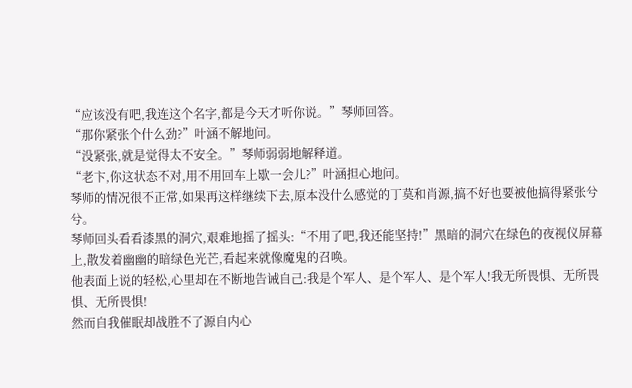“应该没有吧,我连这个名字,都是今天才听你说。”琴师回答。
“那你紧张个什么劲?”叶涵不解地问。
“没紧张,就是觉得太不安全。”琴师弱弱地解释道。
“老卞,你这状态不对,用不用回车上歇一会儿?”叶涵担心地问。
琴师的情况很不正常,如果再这样继续下去,原本没什么感觉的丁莫和肖源,搞不好也要被他搞得紧张兮兮。
琴师回头看看漆黑的洞穴,艰难地摇了摇头:“不用了吧,我还能坚持!”黑暗的洞穴在绿色的夜视仪屏幕上,散发着幽幽的暗绿色光芒,看起来就像魔鬼的召唤。
他表面上说的轻松,心里却在不断地告诫自己:我是个军人、是个军人、是个军人!我无所畏惧、无所畏惧、无所畏惧!
然而自我催眠却战胜不了源自内心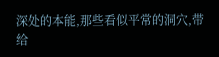深处的本能,那些看似平常的洞穴,带给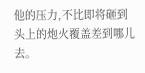他的压力,不比即将砸到头上的炮火覆盖差到哪儿去。